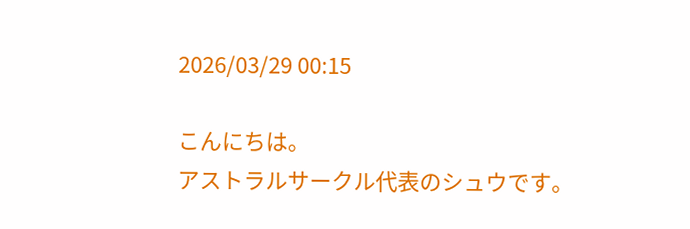2026/03/29 00:15

こんにちは。
アストラルサークル代表のシュウです。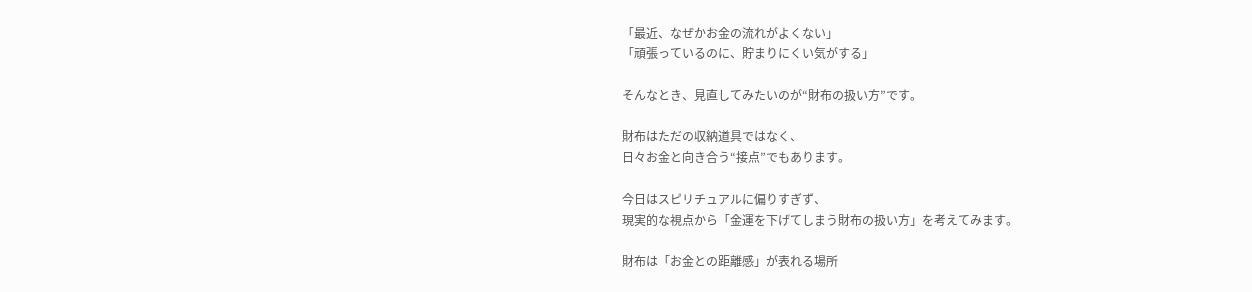「最近、なぜかお金の流れがよくない」
「頑張っているのに、貯まりにくい気がする」

そんなとき、見直してみたいのが“財布の扱い方”です。

財布はただの収納道具ではなく、
日々お金と向き合う“接点”でもあります。

今日はスピリチュアルに偏りすぎず、
現実的な視点から「金運を下げてしまう財布の扱い方」を考えてみます。

財布は「お金との距離感」が表れる場所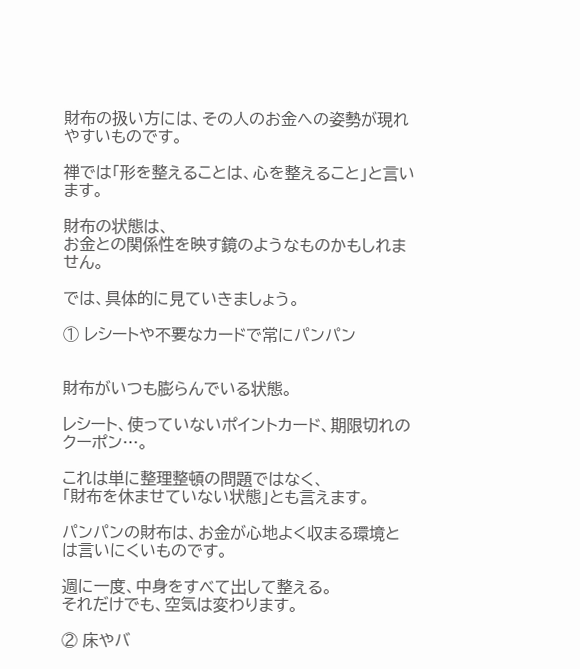財布の扱い方には、その人のお金への姿勢が現れやすいものです。

禅では「形を整えることは、心を整えること」と言います。

財布の状態は、
お金との関係性を映す鏡のようなものかもしれません。

では、具体的に見ていきましょう。

① レシートや不要なカードで常にパンパン


財布がいつも膨らんでいる状態。

レシート、使っていないポイントカード、期限切れのクーポン…。

これは単に整理整頓の問題ではなく、
「財布を休ませていない状態」とも言えます。

パンパンの財布は、お金が心地よく収まる環境とは言いにくいものです。

週に一度、中身をすべて出して整える。
それだけでも、空気は変わります。

② 床やバ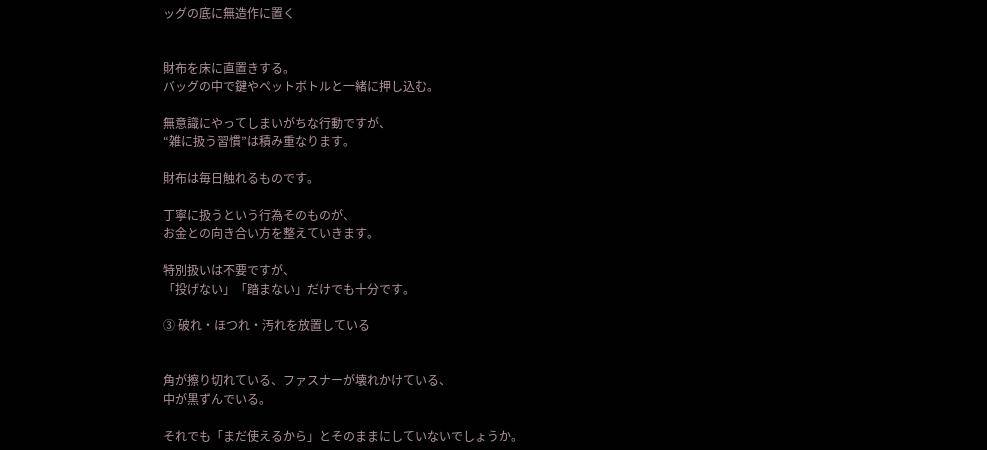ッグの底に無造作に置く


財布を床に直置きする。
バッグの中で鍵やペットボトルと一緒に押し込む。

無意識にやってしまいがちな行動ですが、
“雑に扱う習慣”は積み重なります。

財布は毎日触れるものです。

丁寧に扱うという行為そのものが、
お金との向き合い方を整えていきます。

特別扱いは不要ですが、
「投げない」「踏まない」だけでも十分です。

③ 破れ・ほつれ・汚れを放置している


角が擦り切れている、ファスナーが壊れかけている、
中が黒ずんでいる。

それでも「まだ使えるから」とそのままにしていないでしょうか。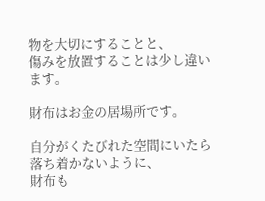物を大切にすることと、
傷みを放置することは少し違います。

財布はお金の居場所です。

自分がくたびれた空間にいたら落ち着かないように、
財布も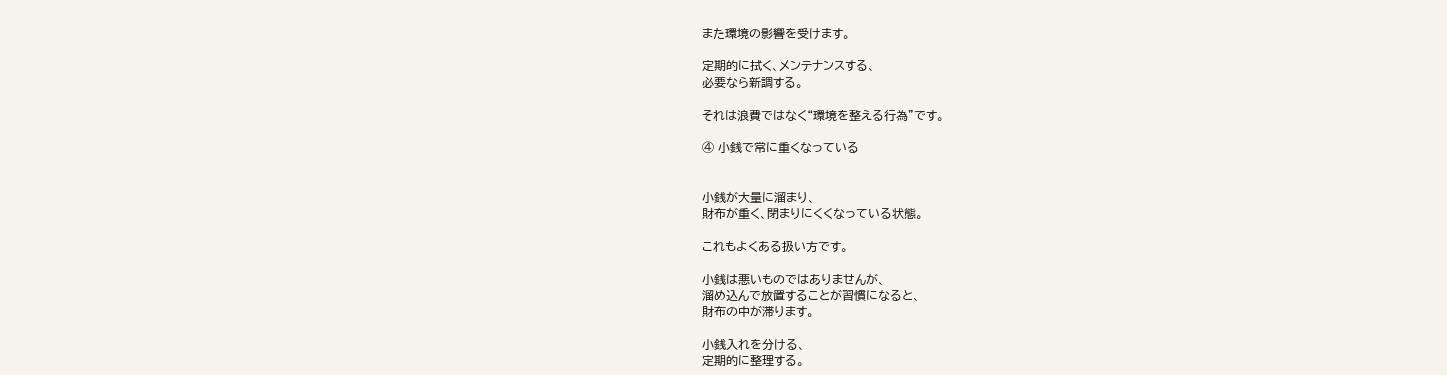また環境の影響を受けます。

定期的に拭く、メンテナンスする、
必要なら新調する。

それは浪費ではなく“環境を整える行為”です。

④ 小銭で常に重くなっている


小銭が大量に溜まり、
財布が重く、閉まりにくくなっている状態。

これもよくある扱い方です。

小銭は悪いものではありませんが、
溜め込んで放置することが習慣になると、
財布の中が滞ります。

小銭入れを分ける、
定期的に整理する。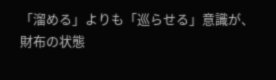「溜める」よりも「巡らせる」意識が、
財布の状態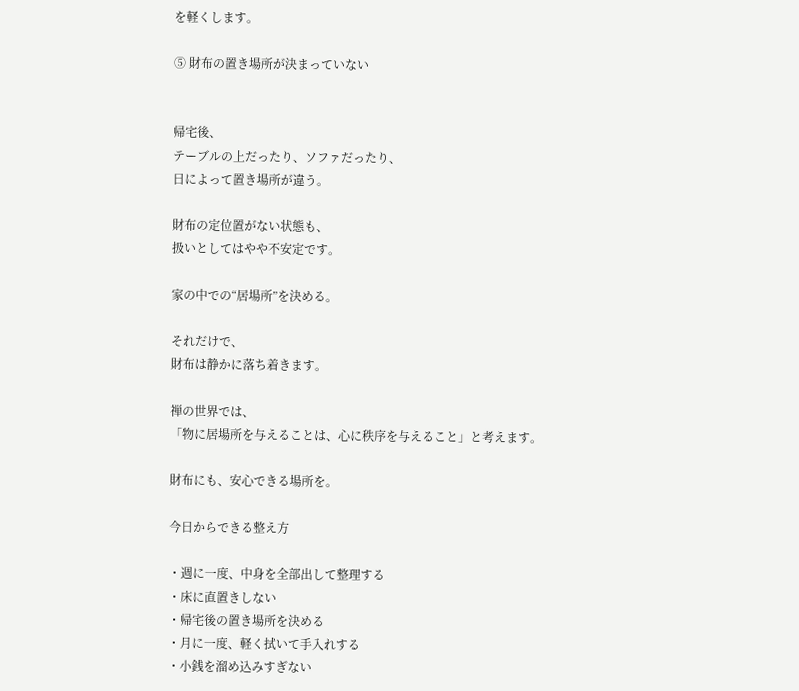を軽くします。

⑤ 財布の置き場所が決まっていない


帰宅後、
テーブルの上だったり、ソファだったり、
日によって置き場所が違う。

財布の定位置がない状態も、
扱いとしてはやや不安定です。

家の中での“居場所”を決める。

それだけで、
財布は静かに落ち着きます。

禅の世界では、
「物に居場所を与えることは、心に秩序を与えること」と考えます。

財布にも、安心できる場所を。

今日からできる整え方

・週に一度、中身を全部出して整理する
・床に直置きしない
・帰宅後の置き場所を決める
・月に一度、軽く拭いて手入れする
・小銭を溜め込みすぎない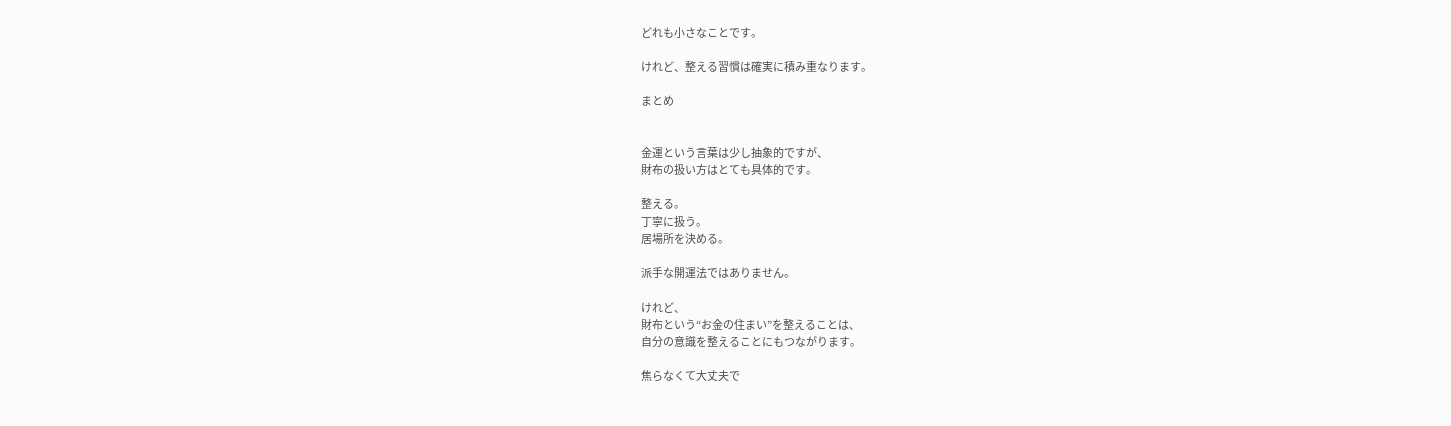どれも小さなことです。

けれど、整える習慣は確実に積み重なります。

まとめ


金運という言葉は少し抽象的ですが、
財布の扱い方はとても具体的です。

整える。
丁寧に扱う。
居場所を決める。

派手な開運法ではありません。

けれど、
財布という“お金の住まい”を整えることは、
自分の意識を整えることにもつながります。

焦らなくて大丈夫で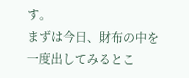す。
まずは今日、財布の中を一度出してみるとこ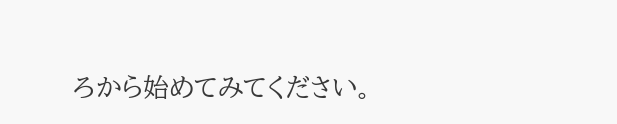ろから始めてみてください。